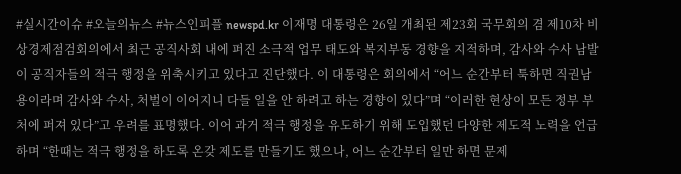#실시간이슈 #오늘의뉴스 #뉴스인피플 newspd.kr 이재명 대통령은 26일 개최된 제23회 국무회의 겸 제10차 비상경제점검회의에서 최근 공직사회 내에 퍼진 소극적 업무 태도와 복지부동 경향을 지적하며, 감사와 수사 남발이 공직자들의 적극 행정을 위축시키고 있다고 진단했다. 이 대통령은 회의에서 “어느 순간부터 툭하면 직권남용이라며 감사와 수사, 처벌이 이어지니 다들 일을 안 하려고 하는 경향이 있다”며 “이러한 현상이 모든 정부 부처에 퍼져 있다”고 우려를 표명했다. 이어 과거 적극 행정을 유도하기 위해 도입했던 다양한 제도적 노력을 언급하며 “한때는 적극 행정을 하도록 온갖 제도를 만들기도 했으나, 어느 순간부터 일만 하면 문제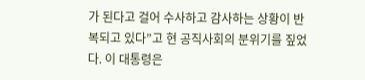가 된다고 걸어 수사하고 감사하는 상황이 반복되고 있다”고 현 공직사회의 분위기를 짚었다. 이 대통령은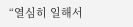“열심히 일해서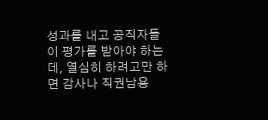성과를 내고 공직자들이 평가를 받아야 하는데, 열심히 하려고만 하면 감사나 직권남용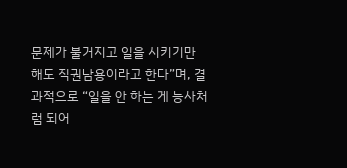문제가 불거지고 일을 시키기만 해도 직권남용이라고 한다”며, 결과적으로 “일을 안 하는 게 능사처럼 되어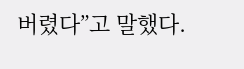버렸다”고 말했다.